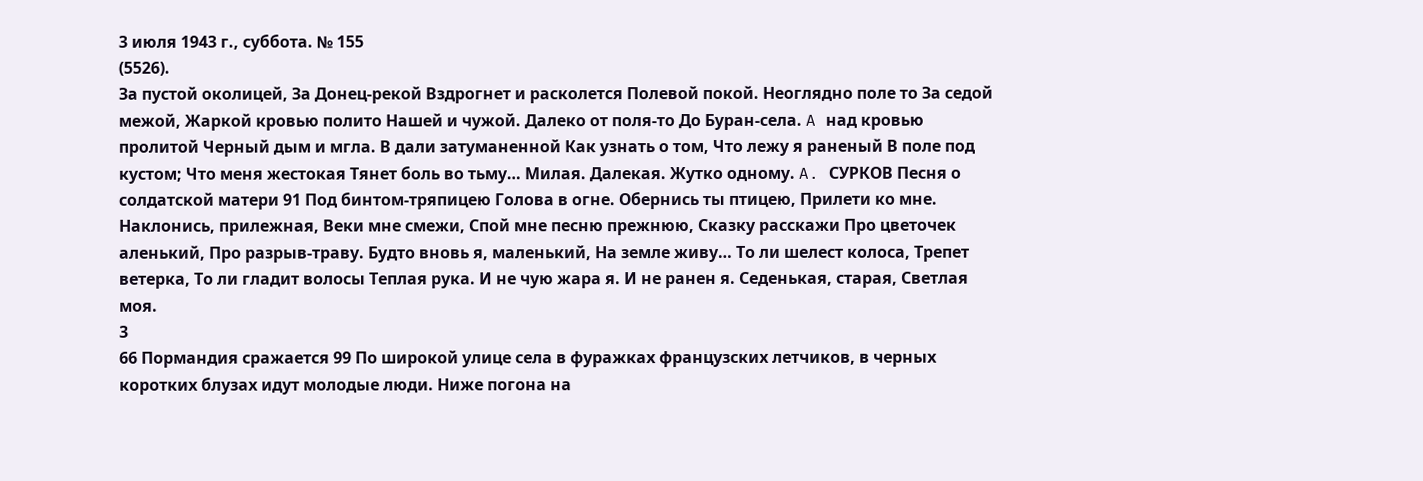3 июля 1943 г., суббота. № 155
(5526).
За пустой околицей, За Донец-рекой Вздрогнет и расколется Полевой покой. Неоглядно поле то За седой межой, Жаркой кровью полито Нашей и чужой. Далеко от поля-то До Буран-села. A над кровью пролитой Черный дым и мгла. В дали затуманенной Как узнать о том, Что лежу я раненый В поле под кустом; Что меня жестокая Тянет боль во тьму… Милая. Далекая. Жутко одному. A. СУРКОВ Песня о солдатской матери 91 Под бинтом-тряпицею Голова в огне. Обернись ты птицею, Прилети ко мне. Наклонись, прилежная, Веки мне смежи, Спой мне песню прежнюю, Сказку расскажи Про цветочек аленький, Про разрыв-траву. Будто вновь я, маленький, На земле живу… То ли шелест колоса, Трепет ветерка, То ли гладит волосы Теплая рука. И не чую жара я. И не ранен я. Седенькая, старая, Светлая моя.
3
66 Пормандия сражается 99 По широкой улице села в фуражках французских летчиков, в черных коротких блузах идут молодые люди. Ниже погона на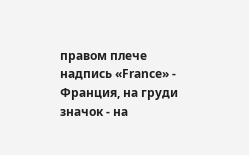правом плече надпись «France» - Франция, на груди значок - на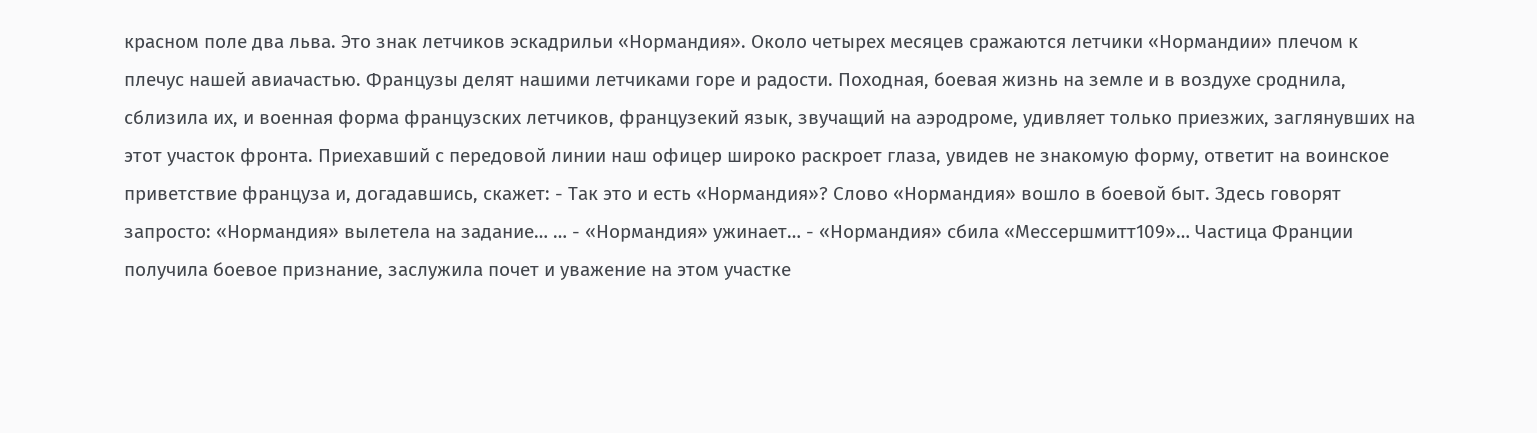красном поле два льва. Это знак летчиков эскадрильи «Нормандия». Около четырех месяцев сражаются летчики «Нормандии» плечом к плечус нашей авиачастью. Французы делят нашими летчиками горе и радости. Походная, боевая жизнь на земле и в воздухе сроднила, сблизила их, и военная форма французских летчиков, французекий язык, звучащий на аэродроме, удивляет только приезжих, заглянувших на этот участок фронта. Приехавший с передовой линии наш офицер широко раскроет глаза, увидев не знакомую форму, ответит на воинское приветствие француза и, догадавшись, скажет: - Так это и есть «Нормандия»? Слово «Нормандия» вошло в боевой быт. Здесь говорят запросто: «Нормандия» вылетела на задание… … - «Нормандия» ужинает… - «Нормандия» сбила «Мессершмитт109»… Частица Франции получила боевое признание, заслужила почет и уважение на этом участке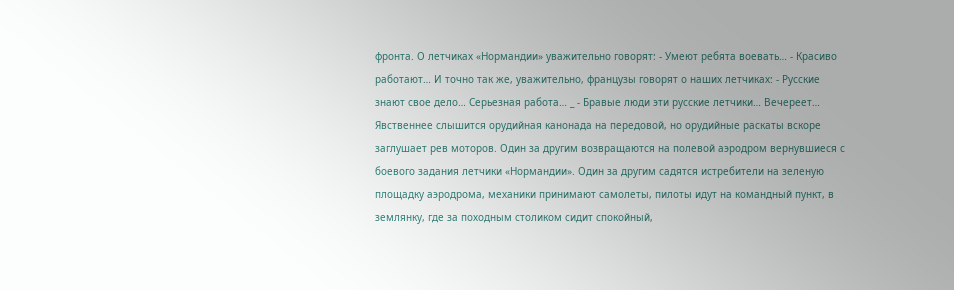фронта. О летчиках «Нормандии» уважительно говорят: - Умеют ребята воевать… - Красиво работают… И точно так же, уважительно, французы говорят о наших летчиках: - Русские знают свое дело… Серьезная работа… _ - Бравые люди эти русские летчики… Вечереет… Явственнее слышится орудийная канонада на передовой, но орудийные раскаты вскоре заглушает рев моторов. Один за другим возвращаются на полевой аэродром вернувшиеся с боевого задания летчики «Нормандии». Один за другим садятся истребители на зеленую площадку аэродрома, механики принимают самолеты, пилоты идут на командный пункт, в землянку, где за походным столиком сидит спокойный,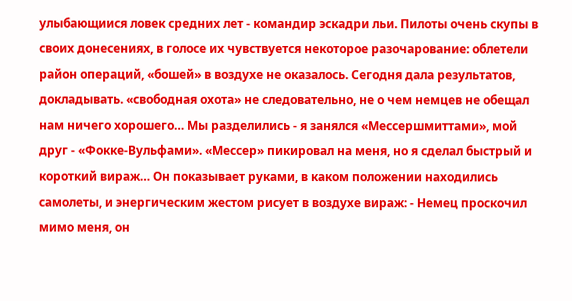улыбающиися ловек средних лет - командир эскадри льи. Пилоты очень скупы в своих донесениях, в голосе их чувствуется некоторое разочарование: облетели район операций, «бошей» в воздухе не оказалось. Сегодня дала результатов, докладывать. «свободная охота» не следовательно, не о чем немцев не обещал нам ничего хорошего… Мы разделились - я занялся «Мессершмиттами», мой друг - «Фокке-Вульфами». «Мессер» пикировал на меня, но я сделал быстрый и короткий вираж… Он показывает руками, в каком положении находились самолеты, и энергическим жестом рисует в воздухе вираж: - Немец проскочил мимо меня, он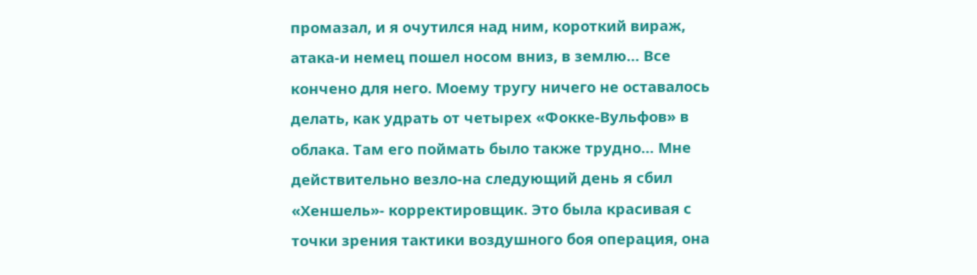промазал, и я очутился над ним, короткий вираж, атака-и немец пошел носом вниз, в землю… Все кончено для него. Моему тругу ничего не оставалось делать, как удрать от четырех «Фокке-Вульфов» в облака. Там его поймать было также трудно… Мне действительно везло-на следующий день я сбил «Хеншель»- корректировщик. Это была красивая с точки зрения тактики воздушного боя операция, она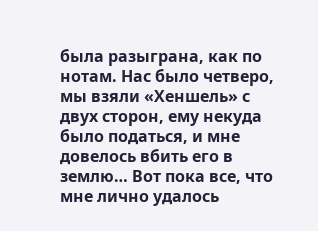была разыграна, как по нотам. Нас было четверо, мы взяли «Хеншель» с двух сторон, ему некуда было податься, и мне довелось вбить его в землю… Вот пока все, что мне лично удалось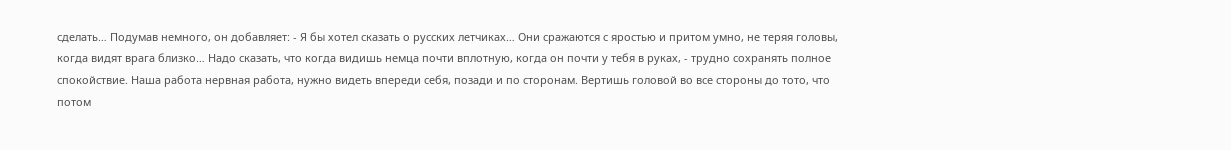сделать… Подумав немного, он добавляет: - Я бы хотел сказать о русских летчиках… Они сражаются с яростью и притом умно, не теряя головы, когда видят врага близко… Надо сказать, что когда видишь немца почти вплотную, когда он почти у тебя в руках, - трудно сохранять полное спокойствие. Наша работа нервная работа, нужно видеть впереди себя, позади и по сторонам. Вертишь головой во все стороны до тото, что потом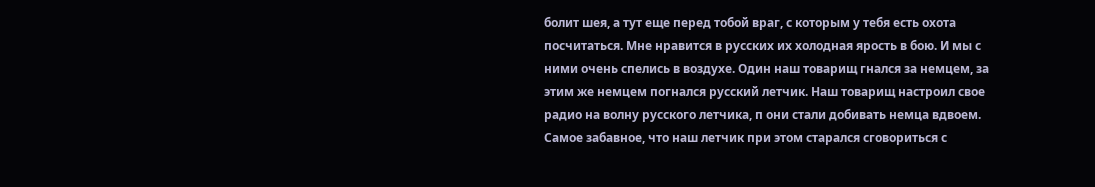болит шея, а тут еще перед тобой враг, с которым у тебя есть охота посчитаться. Мне нравится в русских их холодная ярость в бою. И мы с ними очень спелись в воздухе. Один наш товарищ гнался за немцем, за этим же немцем погнался русский летчик. Наш товарищ настроил свое радио на волну русского летчика, п они стали добивать немца вдвоем. Самое забавное, что наш летчик при этом старался сговориться с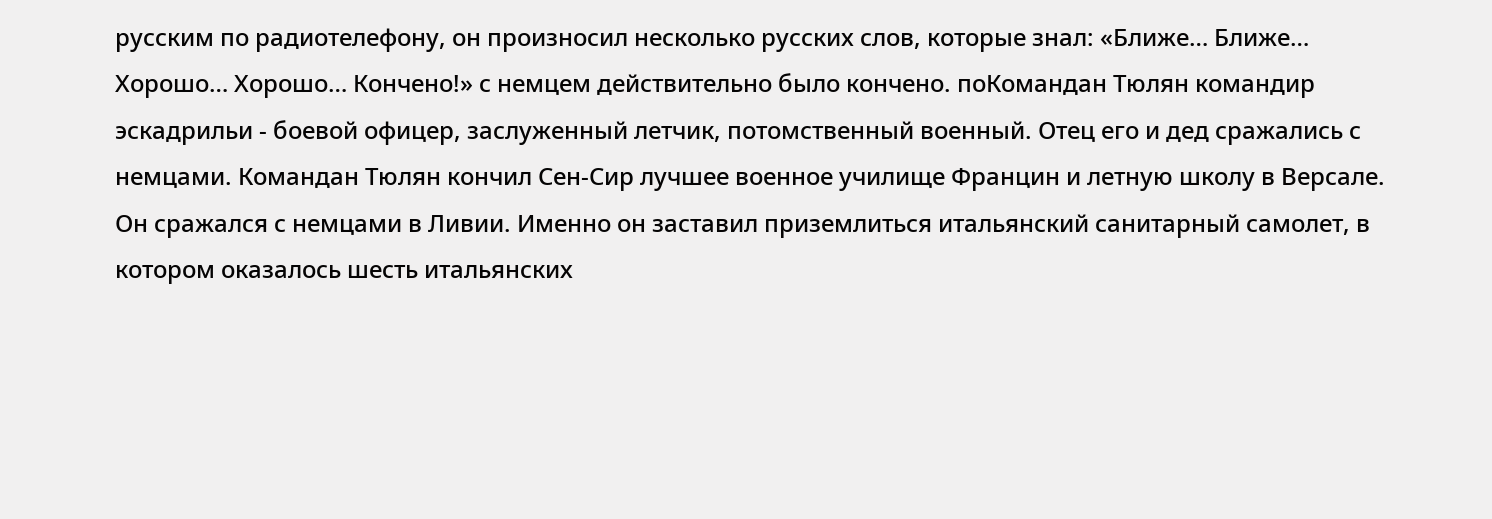русским по радиотелефону, он произносил несколько русских слов, которые знал: «Ближе… Ближе… Хорошо… Хорошо… Кончено!» с немцем действительно было кончено. поКомандан Тюлян командир эскадрильи - боевой офицер, заслуженный летчик, потомственный военный. Отец его и дед сражались с немцами. Командан Тюлян кончил Сен-Сир лучшее военное училище Францин и летную школу в Версале. Он сражался с немцами в Ливии. Именно он заставил приземлиться итальянский санитарный самолет, в котором оказалось шесть итальянских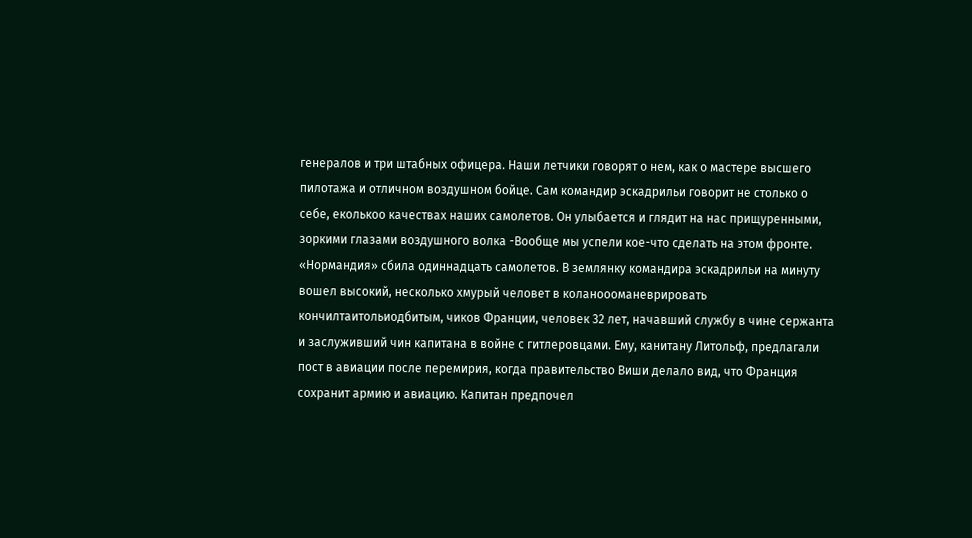генералов и три штабных офицера. Наши летчики говорят о нем, как о мастере высшего пилотажа и отличном воздушном бойце. Сам командир эскадрильи говорит не столько о себе, еколькоо качествах наших самолетов. Он улыбается и глядит на нас прищуренными, зоркими глазами воздушного волка -Вообще мы успели кое-что сделать на этом фронте. «Нормандия» сбила одиннадцать самолетов. В землянку командира эскадрильи на минуту вошел высокий, несколько хмурый человет в коланоооманеврировать кончилтаитольиодбитым, чиков Франции, человек 32 лет, начавший службу в чине сержанта и заслуживший чин капитана в войне с гитлеровцами. Ему, канитану Литольф, предлагали пост в авиации после перемирия, когда правительство Виши делало вид, что Франция сохранит армию и авиацию. Капитан предпочел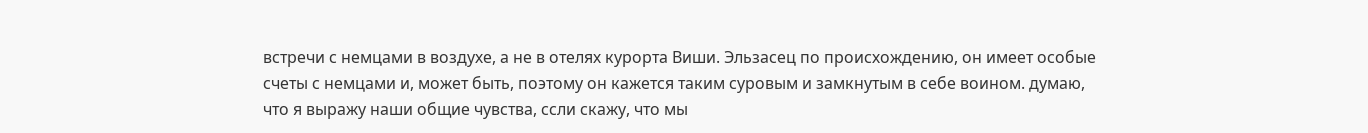встречи с немцами в воздухе, а не в отелях курорта Виши. Эльзасец по происхождению, он имеет особые счеты с немцами и, может быть, поэтому он кажется таким суровым и замкнутым в себе воином. думаю, что я выражу наши общие чувства, ссли скажу, что мы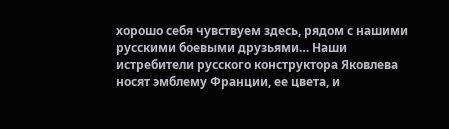хорошо себя чувствуем здесь, рядом с нашими русскими боевыми друзьями… Наши истребители русского конструктора Яковлева носят эмблему Франции, ее цвета, и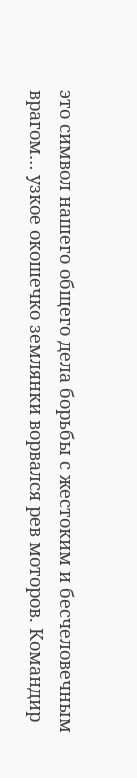это символ нашего общего дела борьбы с жестоким и бесчеловечным врагом… узкое окошечко землянки ворвался рев моторов. Командир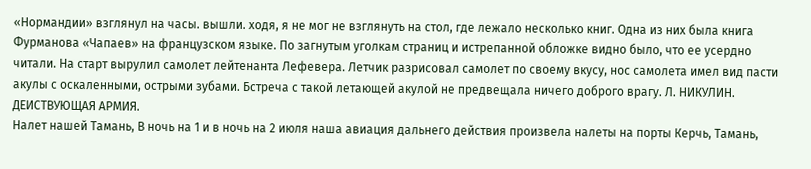«Нормандии» взглянул на часы. вышли. ходя, я не мог не взглянуть на стол, где лежало несколько книг. Одна из них была книга Фурманова «Чапаев» на французском языке. По загнутым уголкам страниц и истрепанной обложке видно было, что ее усердно читали. На старт вырулил самолет лейтенанта Лефевера. Летчик разрисовал самолет по своему вкусу, нос самолета имел вид пасти акулы с оскаленными, острыми зубами. Бстреча с такой летающей акулой не предвещала ничего доброго врагу. Л. НИКУЛИН. ДЕИСТВУЮЩАЯ АРМИЯ.
Налет нашей Тамань, В ночь на 1 и в ночь на 2 июля наша авиация дальнего действия произвела налеты на порты Керчь, Тамань,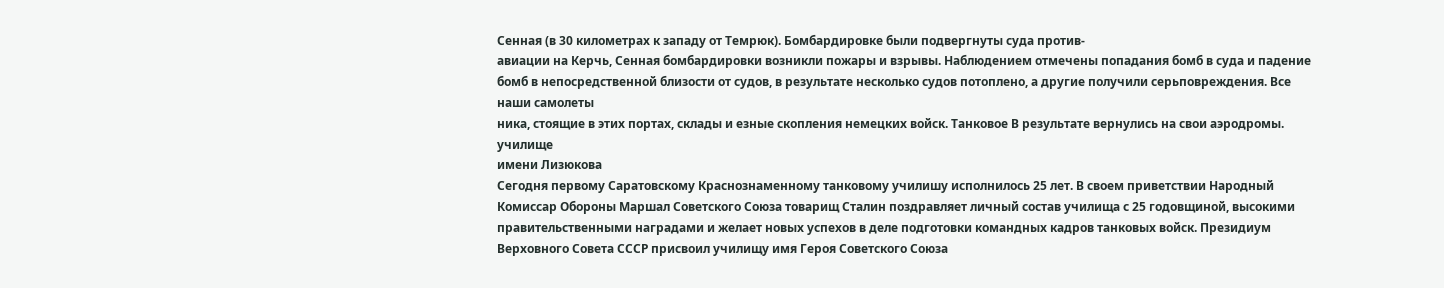Сенная (в 30 километрах к западу от Темрюк). Бомбардировке были подвергнуты суда против-
авиации на Керчь, Сенная бомбардировки возникли пожары и взрывы. Наблюдением отмечены попадания бомб в суда и падение бомб в непосредственной близости от судов, в результате несколько судов потоплено, а другие получили серьповреждения. Все наши самолеты
ника, стоящие в этих портах, склады и езные скопления немецких войск. Танковое В результате вернулись на свои аэродромы.
училище
имени Лизюкова
Сегодня первому Саратовскому Краснознаменному танковому училишу исполнилось 25 лет. В своем приветствии Народный Комиссар Обороны Маршал Советского Союза товарищ Сталин поздравляет личный состав училища с 25 годовщиной, высокими правительственными наградами и желает новых успехов в деле подготовки командных кадров танковых войск. Президиум Верховного Совета СССР присвоил училищу имя Героя Советского Союза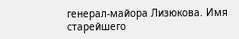генерал-майора Лизюкова. Имя старейшего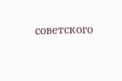советского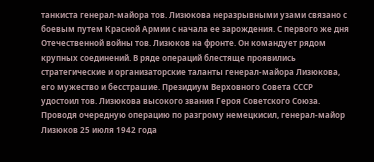танкиста генерал-майора тов. Лизюкова неразрывными узами связано с боевым путем Красной Армии с начала ее зарождения. С первого же дня Отечественной войны тов. Лизюков на фронте. Он командует рядом крупных соединений. В ряде операций блестяще проявились стратегические и организаторские таланты генерал-майора Лизюкова, его мужество и бесстрашие. Президиум Верховного Совета СССР удостоил тов. Лизюкова высокого звания Героя Советского Союза. Проводя очередную операцию по разгрому немецкисил, генерал-майор Лизюков 25 июля 1942 года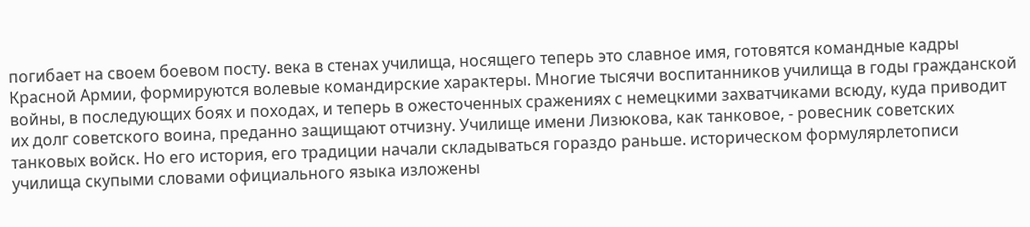погибает на своем боевом посту. века в стенах училища, носящего теперь это славное имя, готовятся командные кадры Красной Армии, формируются волевые командирские характеры. Многие тысячи воспитанников училища в годы гражданской войны, в последующих боях и походах, и теперь в ожесточенных сражениях с немецкими захватчиками всюду, куда приводит их долг советского воина, преданно защищают отчизну. Училище имени Лизюкова, как танковое, - ровесник советских танковых войск. Но его история, его традиции начали складываться гораздо раньше. историческом формулярлетописи училища скупыми словами официального языка изложены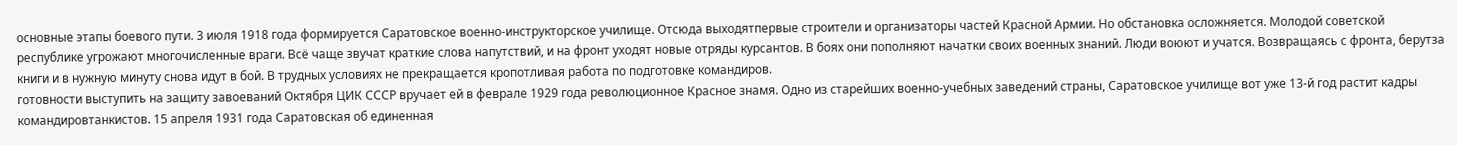основные этапы боевого пути. 3 июля 1918 года формируется Саратовское военно-инструкторское училище. Отсюда выходятпервые строители и организаторы частей Красной Армии. Но обстановка осложняется. Молодой советской республике угрожают многочисленные враги. Всё чаще звучат краткие слова напутствий, и на фронт уходят новые отряды курсантов. В боях они пополняют начатки своих военных знаний. Люди воюют и учатся. Возвращаясь с фронта, берутза книги и в нужную минуту снова идут в бой. В трудных условиях не прекращается кропотливая работа по подготовке командиров.
готовности выступить на защиту завоеваний Октября ЦИК СССР вручает ей в феврале 1929 года революционное Красное знамя. Одно из старейших военно-учебных заведений страны, Саратовское училище вот уже 13-й год растит кадры командировтанкистов. 15 апреля 1931 года Саратовская об единенная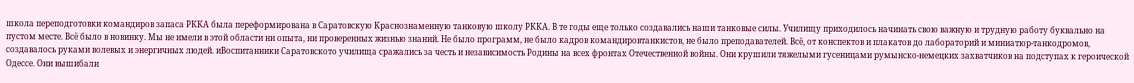школа переподготовки командиров запаса РККА была переформирована в Саратовскую Краснознаменную танковую школу РККА. В те годы еще только создавались наши танковые силы. Училищу приходилось начинать свою важную и трудную работу буквально на пустом месте. Всё было в новинку. Мы не имели в этой области ни опыта, ни проверенных жизнью знаний. Не было программ, не было кадров командировтанкистов, не было преподавателей. Всё, от конспектов и плакатов до лабораторий и миниатюр-танкодромов, создавалось руками волевых и энергичных людей. иВоспитанники Саратовското училища сражались за честь и независимость Родины на всех фронтах Отечественной войны. Они крушили тяжелыми гусеницами румынско-немецких захватчиков на подступах к героической Одессе. Они вышибали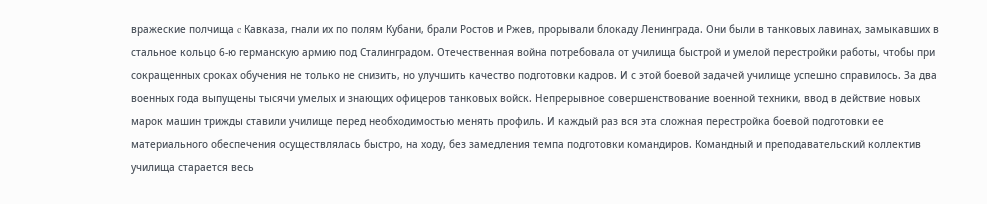вражеские полчища c Кавказа, гнали их по полям Кубани, брали Ростов и Ржев, прорывали блокаду Ленинграда. Они были в танковых лавинах, замыкавших в стальное кольцо 6-ю германскую армию под Сталинградом. Отечественная война потребовала от училища быстрой и умелой перестройки работы, чтобы при сокращенных сроках обучения не только не снизить, но улучшить качество подготовки кадров. И с этой боевой задачей училище успешно справилось. За два военных года выпущены тысячи умелых и знающих офицеров танковых войск. Непрерывное совершенствование военной техники, ввод в действие новых марок машин трижды ставили училище перед необходимостью менять профиль. И каждый раз вся эта сложная перестройка боевой подготовки ее материального обеспечения осуществлялась быстро, на ходу, без замедления темпа подготовки командиров. Командный и преподавательский коллектив училища старается весь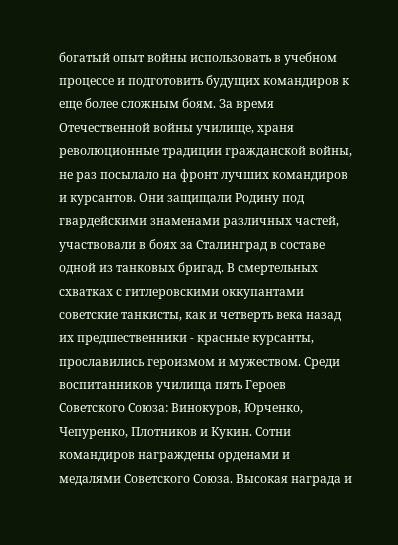богатый опыт войны использовать в учебном процессе и подготовить будущих командиров к еще более сложным боям. За время Отечественной войны училище, храня революционные традиции гражданской войны, не раз посылало на фронт лучших командиров и курсантов. Они защищали Родину под гвардейскими знаменами различных частей, участвовали в боях за Сталинград в составе одной из танковых бригад. В смертельных схватках с гитлеровскими оккупантами советские танкисты, как и четверть века назад их предшественники - красные курсанты, прославились героизмом и мужеством. Среди воспитанников училища пять Героев Советского Союза: Винокуров, Юрченко, Чепуренко, Плотников и Кукин. Сотни командиров награждены орденами и медалями Советского Союза. Высокая награда и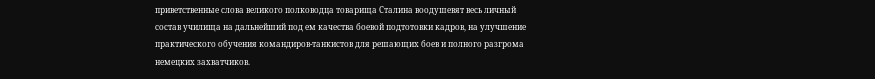приветственные слова великого полководца товарища Сталина воодушевят весь личный состав училища на дальнейший под ем качества боевой подтотовки кадров, на улучшение практического обучения командиров-танкистов для решающих боев и полного разгрома немецких захватчиков.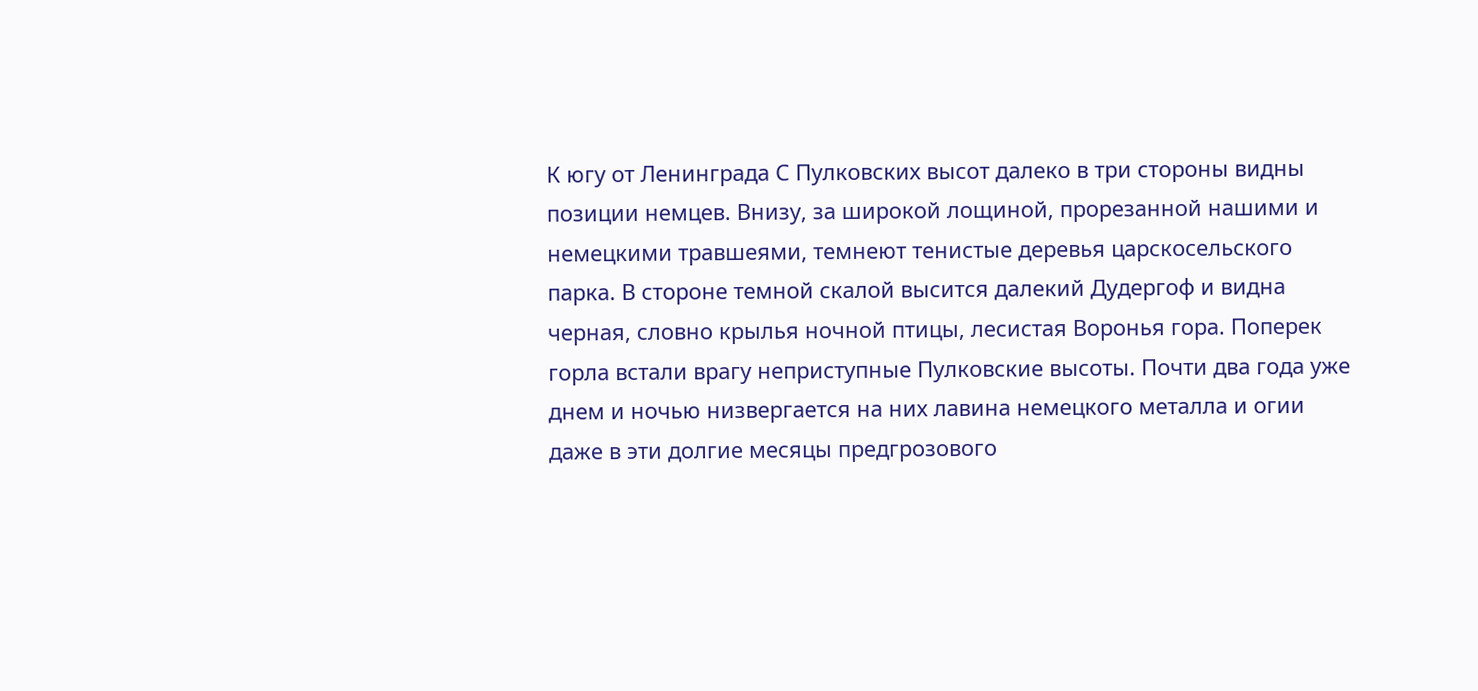К югу от Ленинграда С Пулковских высот далеко в три стороны видны позиции немцев. Внизу, за широкой лощиной, прорезанной нашими и немецкими травшеями, темнеют тенистые деревья царскосельского парка. В стороне темной скалой высится далекий Дудергоф и видна черная, словно крылья ночной птицы, лесистая Воронья гора. Поперек горла встали врагу неприступные Пулковские высоты. Почти два года уже днем и ночью низвергается на них лавина немецкого металла и огии даже в эти долгие месяцы предгрозового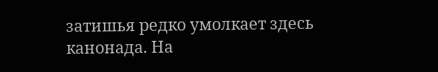затишья редко умолкает здесь канонада. На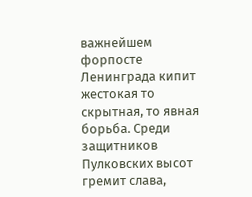важнейшем форпосте Ленинграда кипит жестокая то скрытная, то явная борьба. Среди защитников Пулковских высот гремит слава,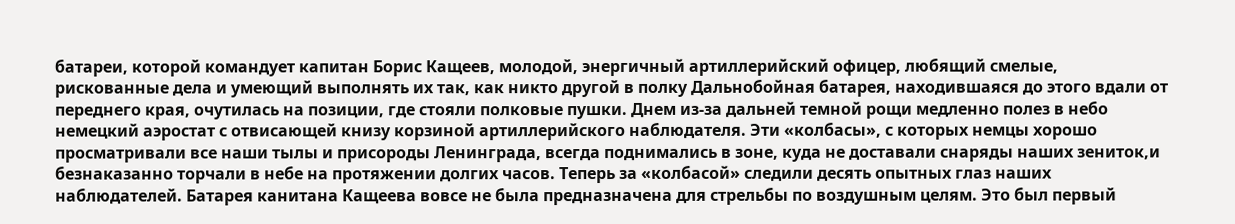батареи, которой командует капитан Борис Кащеев, молодой, энергичный артиллерийский офицер, любящий смелые, рискованные дела и умеющий выполнять их так, как никто другой в полку Дальнобойная батарея, находившаяся до этого вдали от переднего края, очутилась на позиции, где стояли полковые пушки. Днем из-за дальней темной рощи медленно полез в небо немецкий аэростат с отвисающей книзу корзиной артиллерийского наблюдателя. Эти «колбасы», с которых немцы хорошо просматривали все наши тылы и присороды Ленинграда, всегда поднимались в зоне, куда не доставали снаряды наших зениток,и безнаказанно торчали в небе на протяжении долгих часов. Теперь за «колбасой» следили десять опытных глаз наших наблюдателей. Батарея канитана Кащеева вовсе не была предназначена для стрельбы по воздушным целям. Это был первый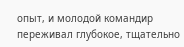опыт, и молодой командир переживал глубокое, тщательно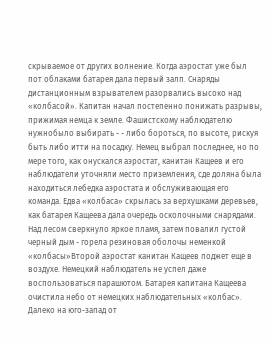скрываемое от других волнение. Когда аэростат уже был пот облаками батарея дала первый залп. Снаряды дистанционным взрывателем разорвались высоко над «колбасой». Капитан начал постепенно понижать разрывы, прижимая немца к земле. Фашистскому наблюдателю нужнобыло выбирать - - либо бороться, по высоте, рискуя быть либо итти на посадку. Немец выбрал последнее, но по мере того, как онускался аэростат, канитан Кащеев и его наблюдатели уточняли место приземления, сде доляна была находиться лебедка аэростата и обслуживающая его команда. Едва «колбаса» скрылась за верхушками деревьев, как батарея Кащеева дала очередь осколочными снарядами. Над лесом сверкнуло яркое пламя, затем повалил густой черный дым - горела резиновая оболочы неменкой «колбасы»Второй аэростат канитан Кащеев поджет еще в воздухе. Немецкий наблюдатель не успел даже воспользоваться парашютом. Батарея капитана Кащеева очистила небо от немецких наблюдательных «колбас». Далеко на юго-запад от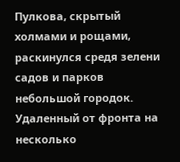Пулкова, скрытый холмами и рощами, раскинулся средя зелени садов и парков небольшой городок. Удаленный от фронта на несколько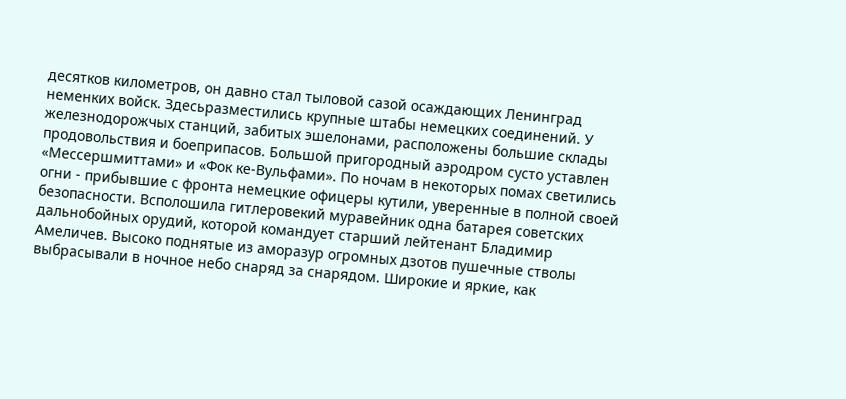десятков километров, он давно стал тыловой сазой осаждающих Ленинград неменких войск. Здесьразместились крупные штабы немецких соединений. У железнодорожчых станций, забитых эшелонами, расположены большие склады продовольствия и боеприпасов. Большой пригородный аэродром сусто уставлен «Мессершмиттами» и «Фок ке-Вульфами». По ночам в некоторых помах светились огни - прибывшие с фронта немецкие офицеры кутили, уверенные в полной своей безопасности. Всполошила гитлеровекий муравейник одна батарея советских дальнобойных орудий, которой командует старший лейтенант Бладимир Амеличев. Высоко поднятые из аморазур огромных дзотов пушечные стволы выбрасывали в ночное небо снаряд за снарядом. Широкие и яркие, как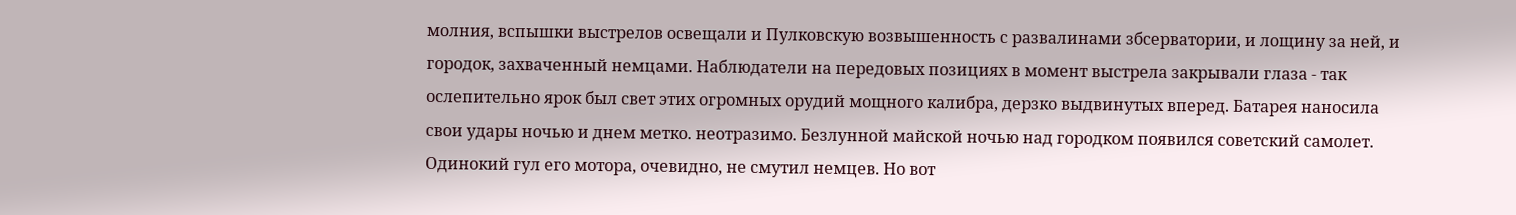молния, вспышки выстрелов освещали и Пулковскую возвышенность с развалинами збсерватории, и лощину за ней, и городок, захваченный немцами. Наблюдатели на передовых позициях в момент выстрела закрывали глаза - так ослепительно ярок был свет этих огромных орудий мощного калибра, дерзко выдвинутых вперед. Батарея наносила свои удары ночью и днем метко. неотразимо. Безлунной майской ночью над городком появился советский самолет. Одинокий гул его мотора, очевидно, не смутил немцев. Но вот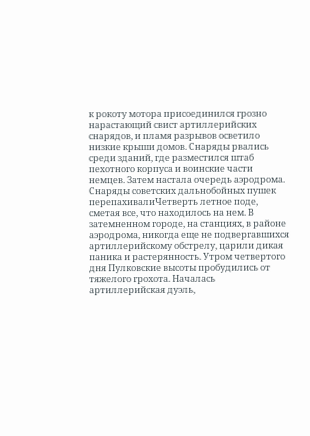к рокоту мотора присоединился грозно нарастающий свист артиллерийских снарядов, и пламя разрывов осветило низкие крыши домов. Снаряды рвались среди зданий, где разместился штаб пехотного корпуса и воинские части немцев. Затем настала очередь аэродрома. Снаряды советских дальнобойных пушек перепахивалиЧетверть летное поде, сметая все, что находилось на нем. В затемненном городе, на станциях, в районе аэродрома, никогда еще не подвергавшихся артиллерийскому обстрелу, царили дикая паника и растерянность. Утром четвертого дня Пулковские высоты пробудились от тяжелого грохота. Началась артиллерийская дуэль,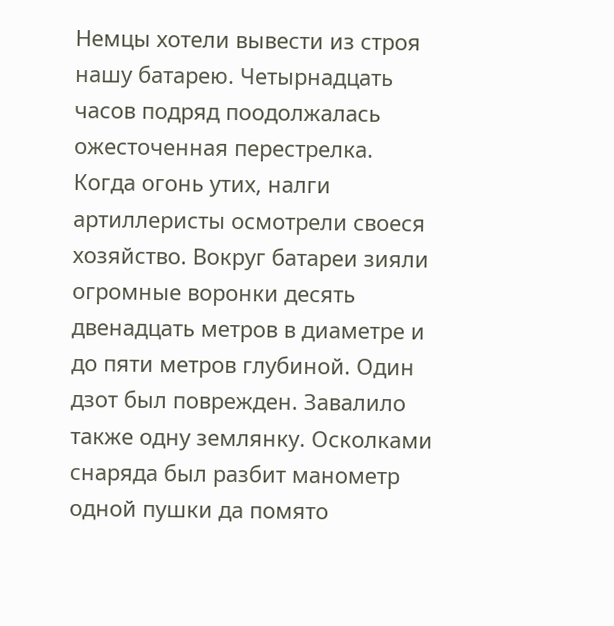Немцы хотели вывести из строя нашу батарею. Четырнадцать часов подряд поодолжалась ожесточенная перестрелка. Когда огонь утих, налги артиллеристы осмотрели своеся хозяйство. Вокруг батареи зияли огромные воронки десять двенадцать метров в диаметре и до пяти метров глубиной. Один дзот был поврежден. Завалило также одну землянку. Осколками снаряда был разбит манометр одной пушки да помято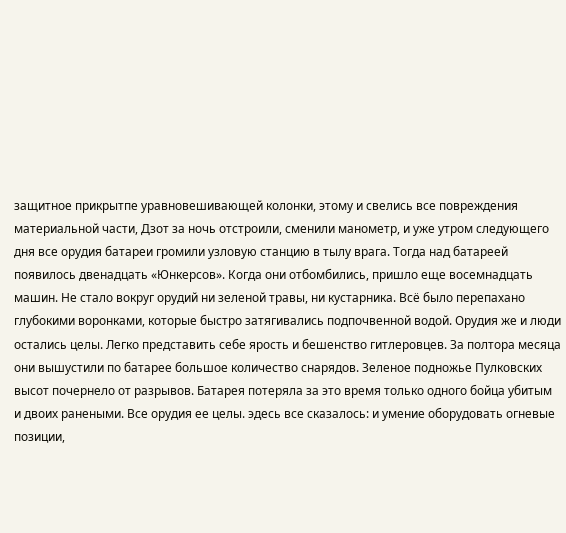защитное прикрытпе уравновешивающей колонки, этому и свелись все повреждения материальной части, Дзот за ночь отстроили, сменили манометр, и уже утром следующего дня все орудия батареи громили узловую станцию в тылу врага. Тогда над батареей появилось двенадцать «Юнкерсов». Когда они отбомбились, пришло еще восемнадцать машин. Не стало вокруг орудий ни зеленой травы, ни кустарника. Всё было перепахано глубокими воронками, которые быстро затягивались подпочвенной водой. Орудия же и люди остались целы. Легко представить себе ярость и бешенство гитлеровцев. За полтора месяца они вышустили по батарее большое количество снарядов. Зеленое подножье Пулковских высот почернело от разрывов. Батарея потеряла за это время только одного бойца убитым и двоих ранеными. Все орудия ее целы. эдесь все сказалось: и умение оборудовать огневые позиции,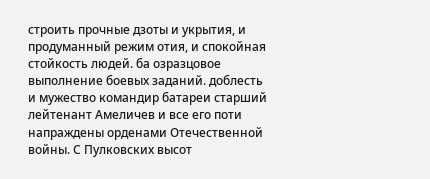строить прочные дзоты и укрытия, и продуманный режим отия, и спокойная стойкость людей. ба озразцовое выполнение боевых заданий. доблесть и мужество командир батареи старший лейтенант Амеличев и все его поти напраждены орденами Отечественной войны. С Пулковских высот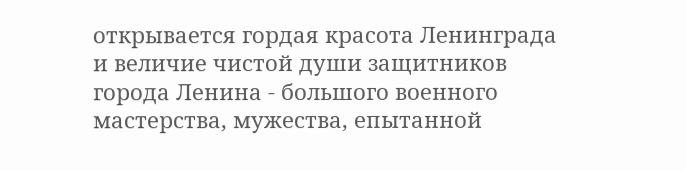открывается гордая красота Ленинграда и величие чистой души защитников города Ленина - большого военного мастерства, мужества, епытанной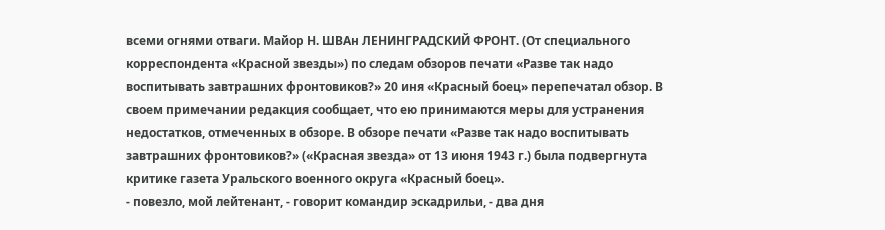всеми огнями отваги. Майор Н. ШВАн ЛЕНИНГРАДСКИЙ ФРОНТ. (От специального корреспондента «Красной звезды») по следам обзоров печати «Разве так надо воспитывать завтрашних фронтовиков?» 20 иня «Красный боец» перепечатал обзор. В своем примечании редакция сообщает, что ею принимаются меры для устранения недостатков, отмеченных в обзоре. В обзоре печати «Разве так надо воспитывать завтрашних фронтовиков?» («Красная звезда» от 13 июня 1943 г.) была подвергнута критике газета Уральского военного округа «Красный боец».
- повезло, мой лейтенант, - говорит командир эскадрильи, - два дня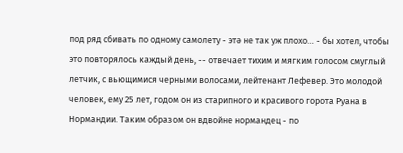под ряд сбивать по одному самолету - этә не так уж плохо… - бы хотел, чтобы это повторялось каждый день, -- отвечает тихим и мягким голосом смуглый летчик, с вьющимися черными волосами, лейтенант Лефевер. Это молодой человек, ему 25 лет, годом он из старипного и красивого горота Руана в Нормандии. Таким образом он вдвойне нормандец - по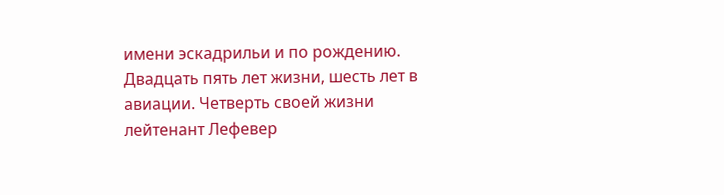имени эскадрильи и по рождению. Двадцать пять лет жизни, шесть лет в авиации. Четверть своей жизни лейтенант Лефевер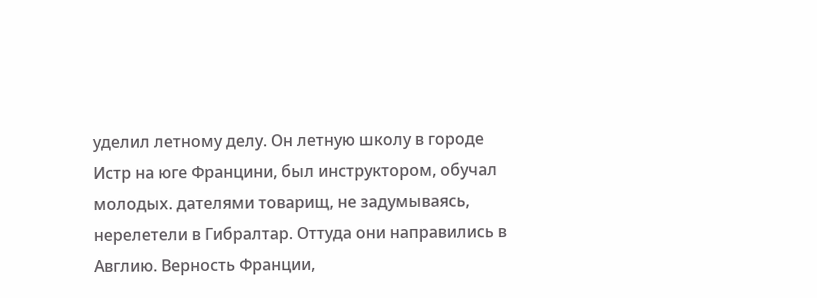уделил летному делу. Он летную школу в городе Истр на юге Францини, был инструктором, обучал молодых. дателями товарищ, не задумываясь, нерелетели в Гибралтар. Оттуда они направились в Авглию. Верность Франции,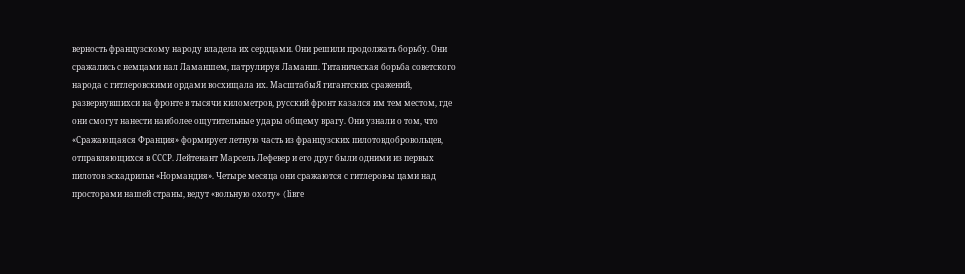верность французскому народу владела их сердцами. Они решили продолжать борьбу. Они сражались с немцами нал Ламаншем, патрулируя Ламанш. Титаническая борьба советского народа с гитлеровскими ордами восхищала их. МасштабыЯ гигантских сражений, развернувшихси на фронте в тысячи километров, русский фронт казался им тем местом, где они смогут нанести наиболее ощутительные удары общему врагу. Они узнали о том, что «Сражающаяся Франция» формирует летную часть из французских пилотовдобровольцев, отправляющихся в СССР. Лейтенант Марсель Лефевер и его друг были одними из первых пилотов эскадрильн «Нормандия». Четыре месяца они сражаются с гитлеров-ы цами над просторами нашей страны, ведут «вольную охоту» (liвre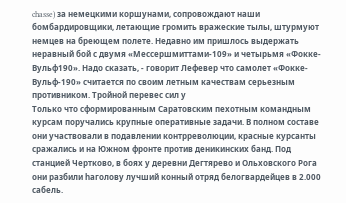chasse) за немецкими коршунами, сопровождают наши бомбардировщики, летающие громить вражеские тылы, штурмуют немцев на бреющем полете. Недавно им пришлось выдержать неравный бой с двумя «Мессершмиттами-109» и четырьмя «Фокке-Вульф190». Надо сказать, - говорит Лефевер что самолет «Фокке-Вульф-190» считается по своим летным качествам серьезным противником. Тройной перевес сил у
Только что сформированным Саратовским пехотным командным курсам поручались крупные оперативные задачи. В полном составе они участвовали в подавлении контрреволюции, красные курсанты сражались и на Южном фронте против деникинских банд. Под станцией Чертково, в боях у деревни Дегтярево и Ольховского Рога они разбили һаголову лучший конный отряд белогвардейцев в 2.000 сабель.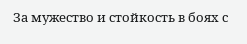За мужество и стойкость в боях с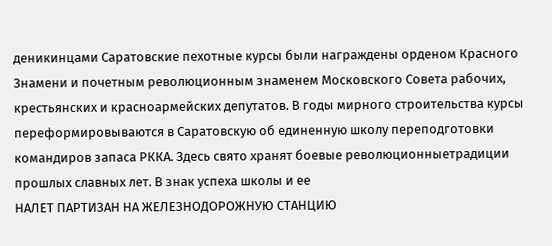деникинцами Саратовские пехотные курсы были награждены орденом Красного Знамени и почетным революционным знаменем Московского Совета рабочих, крестьянских и красноармейских депутатов. В годы мирного строительства курсы переформировываются в Саратовскую об единенную школу переподготовки командиров запаса РККА. Здесь свято хранят боевые революционныетрадиции прошлых славных лет. В знак успеха школы и ее
НАЛЕТ ПАРТИЗАН НА ЖЕЛЕЗНОДОРОЖНУЮ СТАНЦИЮ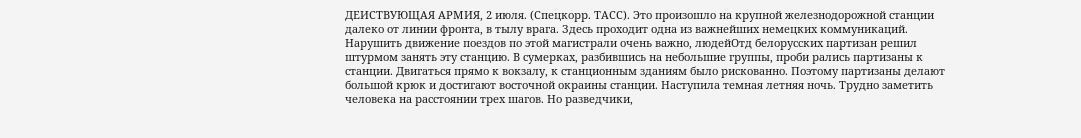ДЕИСТВУЮЩАЯ АРМИЯ, 2 июля. (Спецкорр. ТАСС). Это произошло на крупной железнодорожной станции далеко от линии фронта, в тылу врага. Здесь проходит одна из важнейших немецких коммуникаций. Нарушить движение поездов по этой магистрали очень важно, людейОтд белорусских партизан решил штурмом занять эту станцию. В сумерках, разбившись на небольшие группы, проби рались партизаны к станции. Двигаться прямо к вокзалу, к станционным зданиям было рискованно. Поэтому партизаны делают большой крюк и достигают восточной окраины станции. Наступила темная летняя ночь. Трудно заметить человека на расстоянии трех шагов. Но разведчики,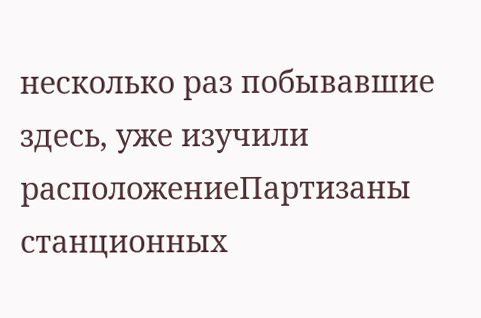несколько раз побывавшие здесь, уже изучили расположениеПартизаны станционных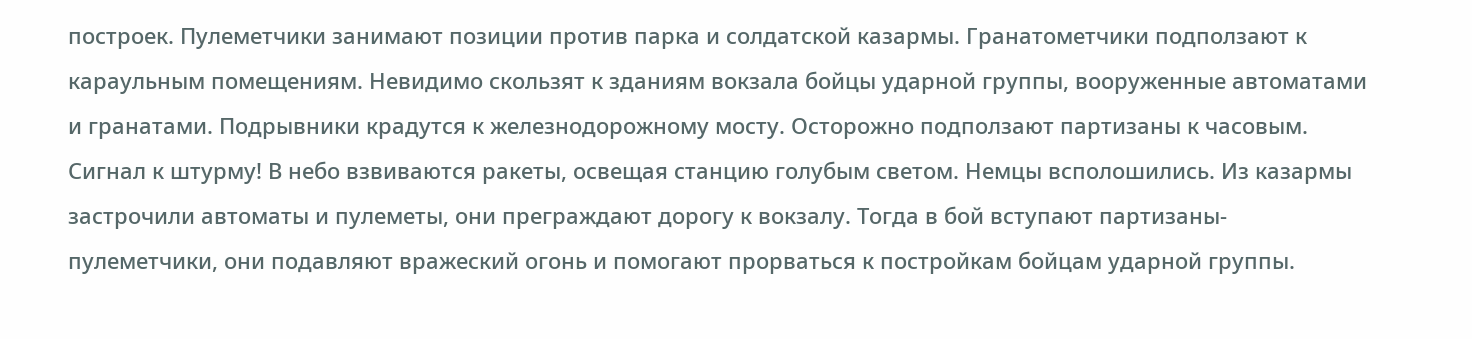построек. Пулеметчики занимают позиции против парка и солдатской казармы. Гранатометчики подползают к караульным помещениям. Невидимо скользят к зданиям вокзала бойцы ударной группы, вооруженные автоматами и гранатами. Подрывники крадутся к железнодорожному мосту. Осторожно подползают партизаны к часовым. Сигнал к штурму! В небо взвиваются ракеты, освещая станцию голубым светом. Немцы всполошились. Из казармы застрочили автоматы и пулеметы, они преграждают дорогу к вокзалу. Тогда в бой вступают партизаны-пулеметчики, они подавляют вражеский огонь и помогают прорваться к постройкам бойцам ударной группы.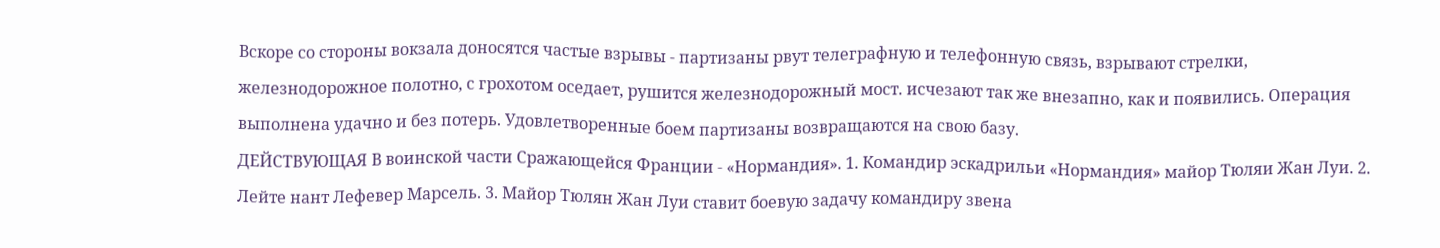Вскоре со стороны вокзала доносятся частые взрывы - партизаны рвут телеграфную и телефонную связь, взрывают стрелки, железнодорожное полотно, с грохотом оседает, рушится железнодорожный мост. исчезают так же внезапно, как и появились. Операция выполнена удачно и без потерь. Удовлетворенные боем партизаны возвращаются на свою базу.
ДЕЙСТВУЮЩАЯ В воинской части Сражающейся Франции - «Нормандия». 1. Командир эскадрильи «Нормандия» майор Тюляи Жан Луи. 2. Лейте нант Лефевер Марсель. 3. Майор Тюлян Жан Луи ставит боевую задачу командиру звена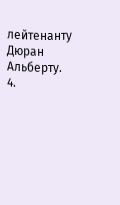лейтенанту Дюран Альберту. 4.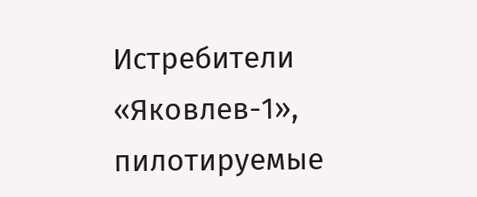Истребители «Яковлев-1», пилотируемые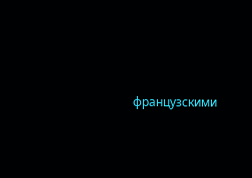французскими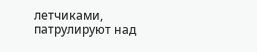летчиками, патрулируют над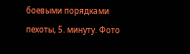боевыми порядками пехоты, 5. минуту. Фото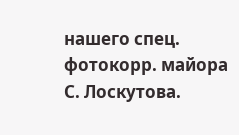нашего спец. фотокорр. майора С. Лоскутова.